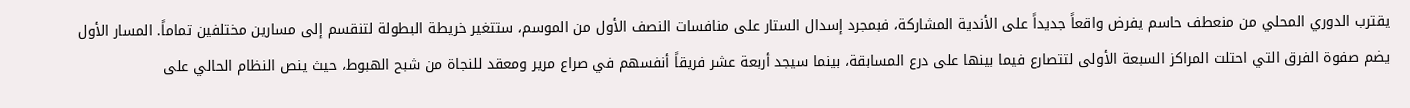يقترب الدوري المحلي من منعطف حاسم يفرض واقعاً جديداً على الأندية المشاركة، فبمجرد إسدال الستار على منافسات النصف الأول من الموسم، ستتغير خريطة البطولة لتنقسم إلى مسارين مختلفين تماماً. المسار الأول يضم صفوة الفرق التي احتلت المراكز السبعة الأولى لتتصارع فيما بينها على درع المسابقة، بينما سيجد أربعة عشر فريقاً أنفسهم في صراع مرير ومعقد للنجاة من شبح الهبوط، حيث ينص النظام الحالي على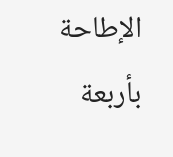الإطاحة بأربعة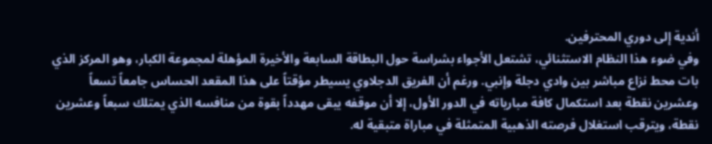أندية إلى دوري المحترفين.
وفي ضوء هذا النظام الاستثنائي، تشتعل الأجواء بشراسة حول البطاقة السابعة والأخيرة المؤهلة لمجموعة الكبار، وهو المركز الذي بات محط نزاع مباشر بين وادي دجلة وإنبي. ورغم أن الفريق الدجلاوي يسيطر مؤقتاً على هذا المقعد الحساس جامعاً تسعاً وعشرين نقطة بعد استكمال كافة مبارياته في الدور الأول، إلا أن موقفه يبقى مهدداً بقوة من منافسه الذي يمتلك سبعاً وعشرين نقطة، ويترقب استغلال فرصته الذهبية المتمثلة في مباراة متبقية له.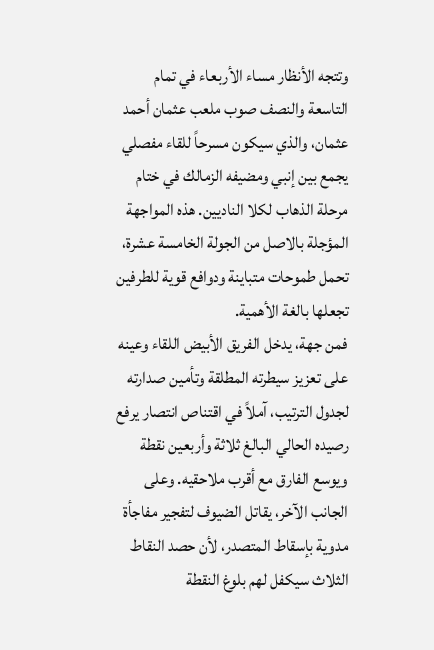وتتجه الأنظار مساء الأربعاء في تمام التاسعة والنصف صوب ملعب عثمان أحمد عثمان، والذي سيكون مسرحاً للقاء مفصلي يجمع بين إنبي ومضيفه الزمالك في ختام مرحلة الذهاب لكلا الناديين. هذه المواجهة المؤجلة بالاصل من الجولة الخامسة عشرة، تحمل طموحات متباينة ودوافع قوية للطرفين تجعلها بالغة الأهمية.
فمن جهة، يدخل الفريق الأبيض اللقاء وعينه على تعزيز سيطرته المطلقة وتأمين صدارته لجدول الترتيب، آملاً في اقتناص انتصار يرفع رصيده الحالي البالغ ثلاثة وأربعين نقطة ويوسع الفارق مع أقرب ملاحقيه. وعلى الجانب الآخر، يقاتل الضيوف لتفجير مفاجأة مدوية بإسقاط المتصدر، لأن حصد النقاط الثلاث سيكفل لهم بلوغ النقطة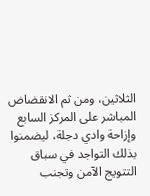الثلاثين، ومن ثم الانقضاض المباشر على المركز السابع وإزاحة وادي دجلة، ليضمنوا بذلك التواجد في سباق التتويج الآمن وتجنب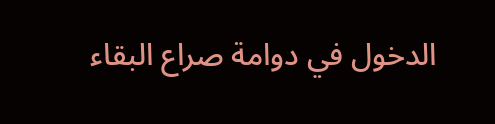الدخول في دوامة صراع البقاء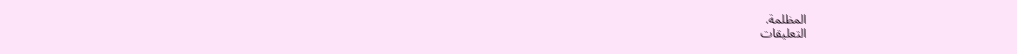المظلمة.
التعليقات